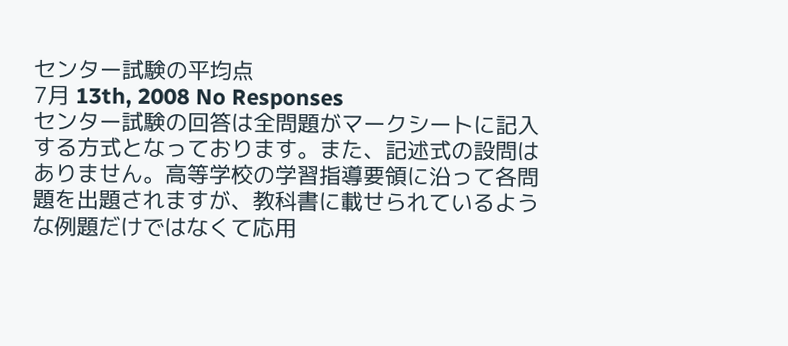センター試験の平均点
7月 13th, 2008 No Responses
センター試験の回答は全問題がマークシートに記入する方式となっております。また、記述式の設問はありません。高等学校の学習指導要領に沿って各問題を出題されますが、教科書に載せられているような例題だけではなくて応用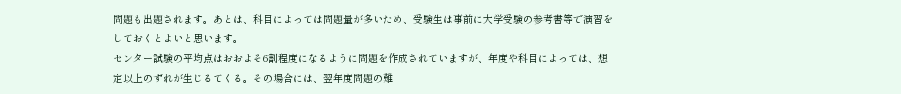問題も出題されます。あとは、科目によっては問題量が多いため、受験生は事前に大学受験の参考書等で演習をしておくとよいと思います。
センター試験の平均点はおおよそ6割程度になるように問題を作成されていますが、年度や科目によっては、想定以上のずれが生じるてくる。その場合には、翌年度問題の難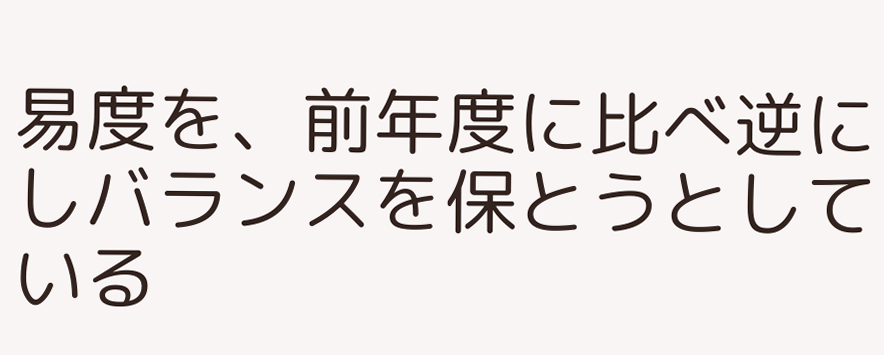易度を、前年度に比べ逆にしバランスを保とうとしている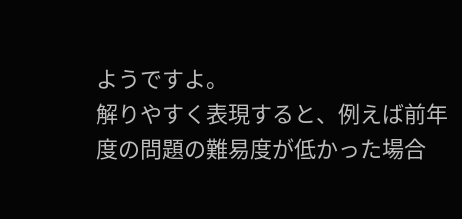ようですよ。
解りやすく表現すると、例えば前年度の問題の難易度が低かった場合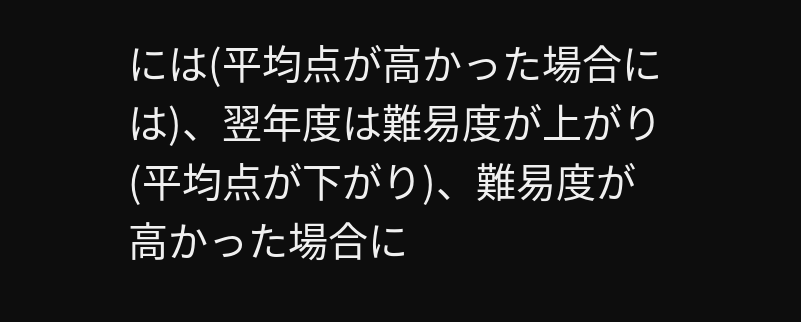には(平均点が高かった場合には)、翌年度は難易度が上がり(平均点が下がり)、難易度が高かった場合に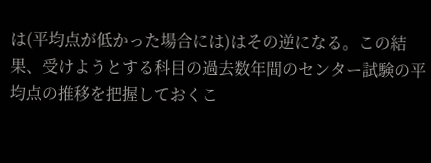は(平均点が低かった場合には)はその逆になる。この結果、受けようとする科目の過去数年間のセンター試験の平均点の推移を把握しておくこ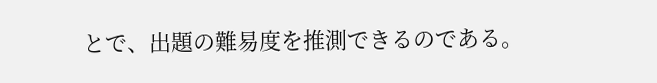とで、出題の難易度を推測できるのである。